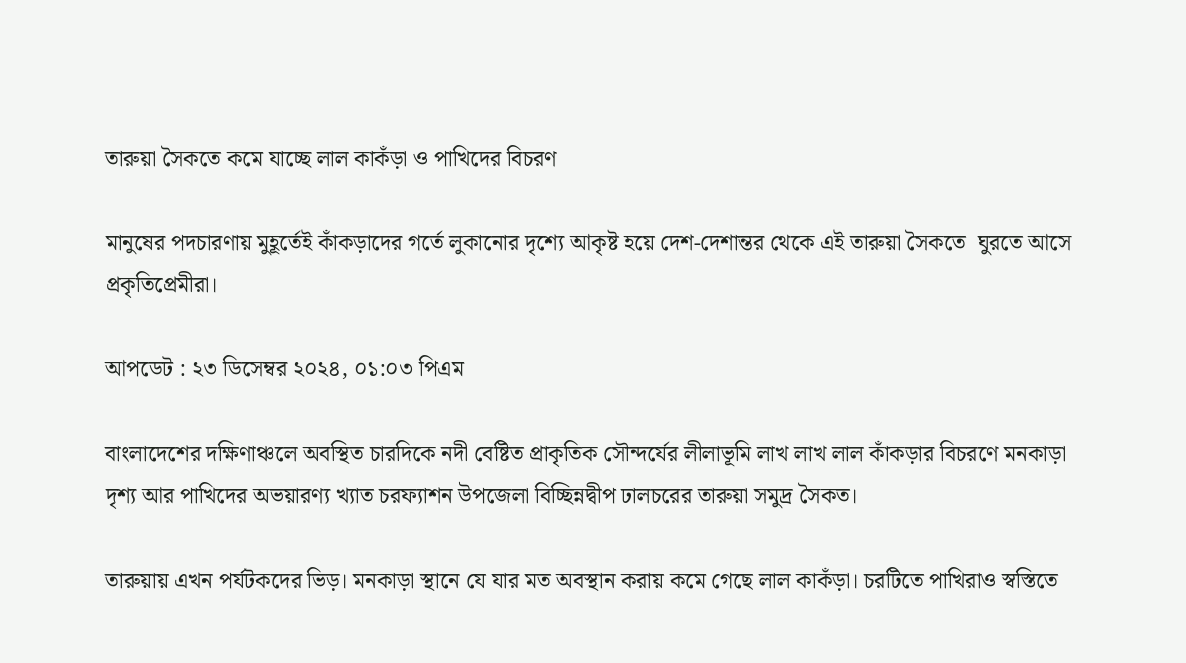তারুয়া সৈকতে কমে যাচ্ছে লাল কাকঁড়া ও পাখিদের বিচরণ

মানুষের পদচারণায় মুহূর্তেই কাঁকড়াদের গর্তে লুকানোর দৃশ্যে আকৃষ্ট হয়ে দেশ-দেশান্তর থেকে এই তারুয়া সৈকতে  ঘুরতে আসে প্রকৃতিপ্রেমীরা।

আপডেট : ২৩ ডিসেম্বর ২০২৪, ০১:০৩ পিএম

বাংলাদেশের দক্ষিণাঞ্চলে অবস্থিত চারদিকে নদী বেষ্টিত প্রাকৃতিক সৌন্দর্যের লীলাভূমি লাখ লাখ লাল কাঁকড়ার বিচরণে মনকাড়া দৃশ্য আর পাখিদের অভয়ারণ্য খ্যাত চরফ্যাশন উপজেলা বিচ্ছিন্নদ্বীপ ঢালচরের তারুয়া সমুদ্র সৈকত।

তারুয়ায় এখন পর্যটকদের ভিড়। মনকাড়া স্থানে যে যার মত অবস্থান করায় কমে গেছে লাল কাকঁড়া। চরটিতে পাখিরাও স্বস্তিতে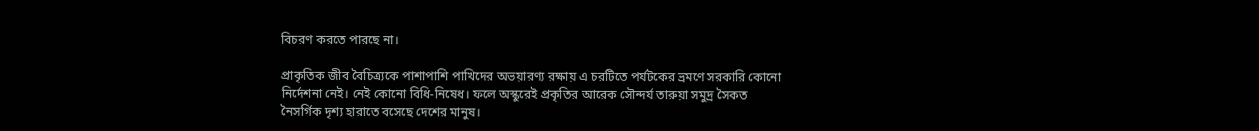বিচরণ করতে পারছে না।

প্রাকৃতিক জীব বৈচিত্র্যকে পাশাপাশি পাখিদের অভয়ারণ্য রক্ষায় এ চরটিতে পর্যটকের ভ্রমণে সরকারি কোনো নির্দেশনা নেই। নেই কোনো বিধি-নিষেধ। ফলে অস্কুরেই প্রকৃতির আরেক সৌন্দর্য তারুয়া সমুদ্র সৈকত নৈসর্গিক দৃশ্য হারাতে বসেছে দেশের মানুষ।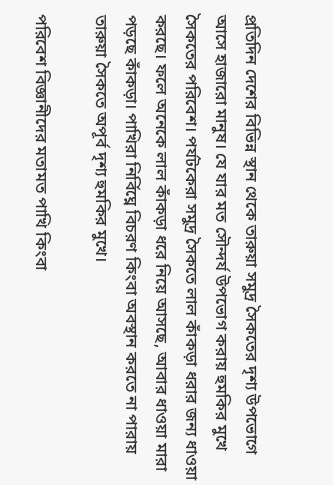প্রতিদিন দেশের বিভিন্ন স্থান থেকে তারুয়া সমুদ্র সৈকতের দৃশ্য উপভোগে আসে হাজারো মানুষ। যে যার মত সৌন্দর্য উপভোগ করায় হুমকির মুখে সৈকতের পরিবেশ। পর্যটকেরা সমুদ্র সৈকতে লাল কাঁকড়া ধরার জন্য ধাওয়া করছে। ফলে অনেকে লাল কাঁকড়া ধরে নিয়ে আসছে, আবার ধাওয়া মারা পড়ছে কাঁকড়া। পাখিরা নির্বিঘ্নে বিচরণ কিংবা অবস্থান করতে না পারায় তারুয়া সৈকতে অপূর্ব দৃশ্য হুমকির মুখে।

পরিবেশ বিজ্ঞানীদের মতামত পাখি কিংবা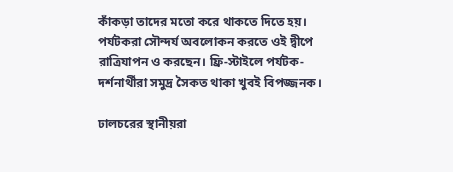কাঁকড়া তাদের মতো করে থাকতে দিতে হয়। পর্যটকরা সৌন্দর্য অবলোকন করতে ওই দ্বীপে রাত্রিযাপন ও করছেন। ফ্রি-স্টাইলে পর্যটক-দর্শনার্থীরা সমুদ্র সৈকত থাকা খুবই বিপজ্জনক।

ঢালচরের স্থানীয়রা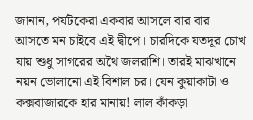জানান, পর্যটকেরা একবার আসলে বার বার আসতে মন চাইবে এই দ্বীপে। চারদিকে যতদূর চোখ যায় শুধু সাগরের অথৈ জলরাশি। তারই মাঝখানে নয়ন ভোলানো এই বিশাল চর। যেন কুয়াকাটা ও কক্সবাজারকে হার মানায়! লাল কাঁকড়া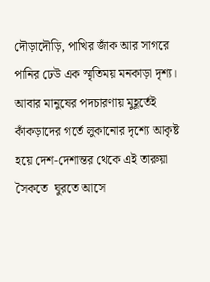দৌড়াদৌড়ি, পাখির জাঁক আর সাগরে পানির ঢেউ এক স্মৃতিময় মনকাড়া দৃশ্য। আবার মানুষের পদচারণায় মুহূর্তেই কাঁকড়াদের গর্তে লুকানোর দৃশ্যে আকৃষ্ট হয়ে দেশ-দেশান্তর থেকে এই তারুয়া সৈকতে  ঘুরতে আসে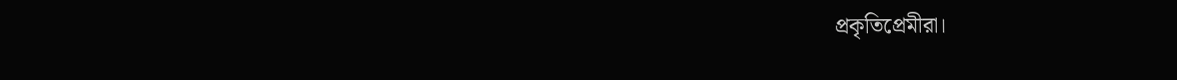প্রকৃতিপ্রেমীরা।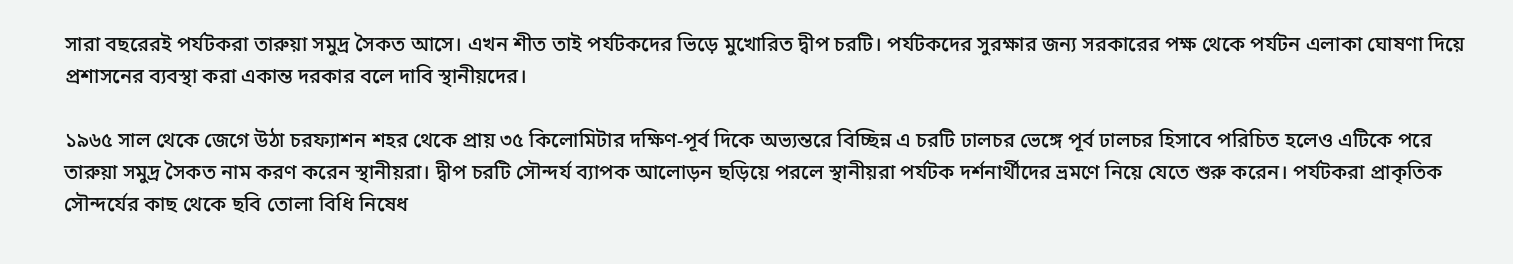সারা বছরেরই পর্যটকরা তারুয়া সমুদ্র সৈকত আসে। এখন শীত তাই পর্যটকদের ভিড়ে মুখোরিত দ্বীপ চরটি। পর্যটকদের সুরক্ষার জন্য সরকারের পক্ষ থেকে পর্যটন এলাকা ঘোষণা দিয়ে প্রশাসনের ব্যবস্থা করা একান্ত দরকার বলে দাবি স্থানীয়দের।

১৯৬৫ সাল থেকে জেগে উঠা চরফ্যাশন শহর থেকে প্রায় ৩৫ কিলোমিটার দক্ষিণ-পূর্ব দিকে অভ্যন্তরে বিচ্ছিন্ন এ চরটি ঢালচর ভেঙ্গে পূর্ব ঢালচর হিসাবে পরিচিত হলেও এটিকে পরে তারুয়া সমুদ্র সৈকত নাম করণ করেন স্থানীয়রা। দ্বীপ চরটি সৌন্দর্য ব্যাপক আলোড়ন ছড়িয়ে পরলে স্থানীয়রা পর্যটক দর্শনার্থীদের ভ্রমণে নিয়ে যেতে শুরু করেন। পর্যটকরা প্রাকৃতিক সৌন্দর্যের কাছ থেকে ছবি তোলা বিধি নিষেধ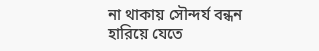না থাকায় সৌন্দর্য বন্ধন হারিয়ে যেতে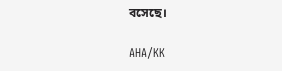বসেছে।

AHA/KK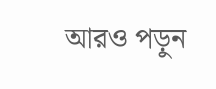আরও পড়ুন